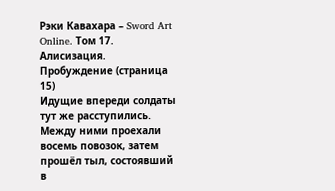Рэки Кавахара – Sword Art Online. Том 17. Алисизация. Пробуждение (страница 15)
Идущие впереди солдаты тут же расступились. Между ними проехали восемь повозок, затем прошёл тыл, состоявший в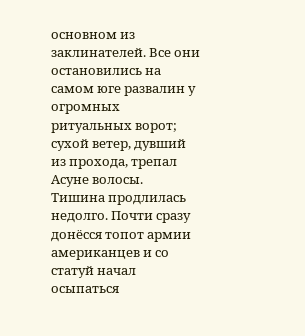основном из заклинателей. Все они остановились на самом юге развалин у огромных ритуальных ворот; сухой ветер, дувший из прохода, трепал Асуне волосы.
Тишина продлилась недолго. Почти сразу донёсся топот армии американцев и со статуй начал осыпаться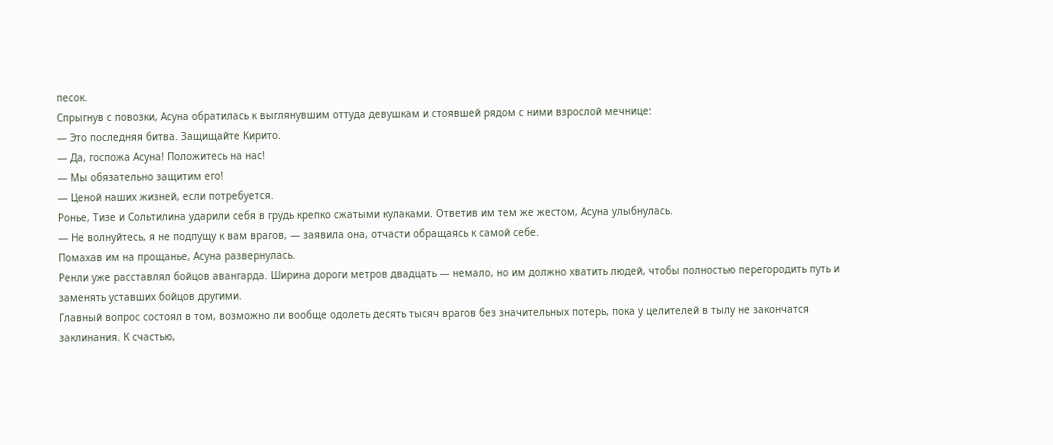песок.
Спрыгнув с повозки, Асуна обратилась к выглянувшим оттуда девушкам и стоявшей рядом с ними взрослой мечнице:
— Это последняя битва. Защищайте Кирито.
— Да, госпожа Асуна! Положитесь на нас!
— Мы обязательно защитим его!
— Ценой наших жизней, если потребуется.
Ронье, Тизе и Сольтилина ударили себя в грудь крепко сжатыми кулаками. Ответив им тем же жестом, Асуна улыбнулась.
— Не волнуйтесь, я не подпущу к вам врагов, — заявила она, отчасти обращаясь к самой себе.
Помахав им на прощанье, Асуна развернулась.
Ренли уже расставлял бойцов авангарда. Ширина дороги метров двадцать — немало, но им должно хватить людей, чтобы полностью перегородить путь и заменять уставших бойцов другими.
Главный вопрос состоял в том, возможно ли вообще одолеть десять тысяч врагов без значительных потерь, пока у целителей в тылу не закончатся заклинания. К счастью,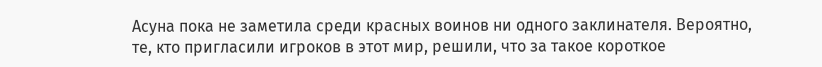Асуна пока не заметила среди красных воинов ни одного заклинателя. Вероятно, те, кто пригласили игроков в этот мир, решили, что за такое короткое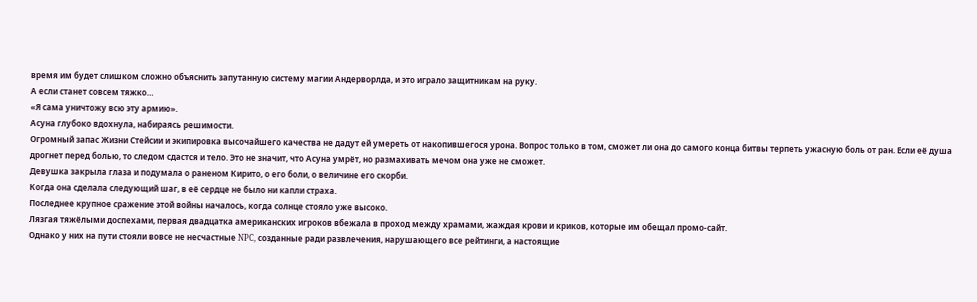время им будет слишком сложно объяснить запутанную систему магии Андерворлда, и это играло защитникам на руку.
А если станет совсем тяжко…
«Я сама уничтожу всю эту армию».
Асуна глубоко вдохнула, набираясь решимости.
Огромный запас Жизни Стейсии и экипировка высочайшего качества не дадут ей умереть от накопившегося урона. Вопрос только в том, сможет ли она до самого конца битвы терпеть ужасную боль от ран. Если её душа дрогнет перед болью, то следом сдастся и тело. Это не значит, что Асуна умрёт, но размахивать мечом она уже не сможет.
Девушка закрыла глаза и подумала о раненом Кирито, о его боли, о величине его скорби.
Когда она сделала следующий шаг, в её сердце не было ни капли страха.
Последнее крупное сражение этой войны началось, когда солнце стояло уже высоко.
Лязгая тяжёлыми доспехами, первая двадцатка американских игроков вбежала в проход между храмами, жаждая крови и криков, которые им обещал промо-сайт.
Однако у них на пути стояли вовсе не несчастные NPC, созданные ради развлечения, нарушающего все рейтинги, а настоящие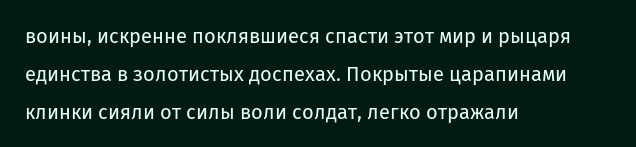воины, искренне поклявшиеся спасти этот мир и рыцаря единства в золотистых доспехах. Покрытые царапинами клинки сияли от силы воли солдат, легко отражали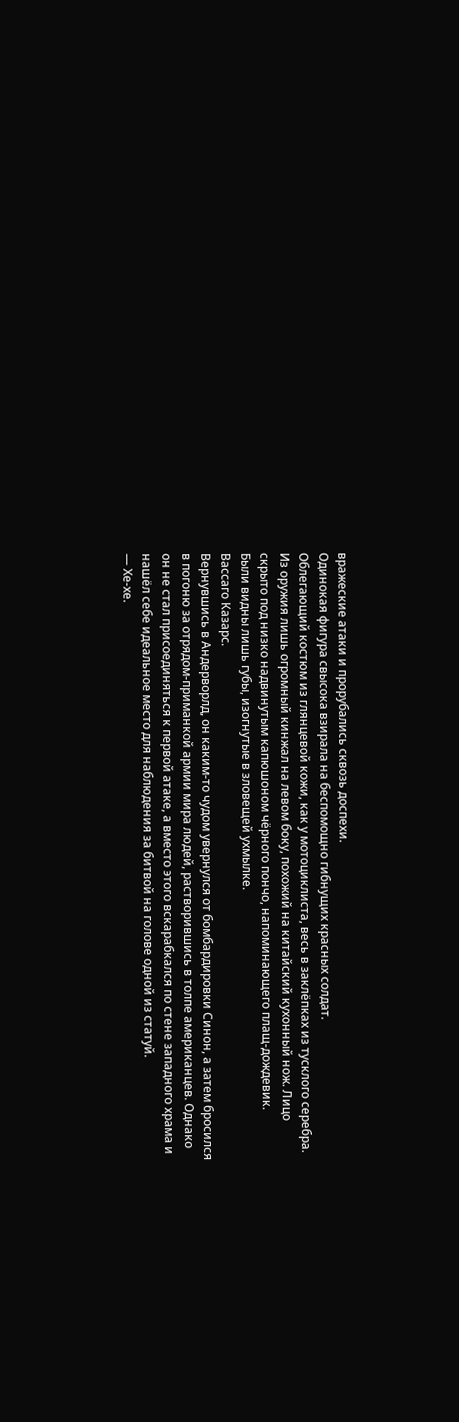вражеские атаки и прорубались сквозь доспехи.
Одинокая фигура свысока взирала на беспомощно гибнущих красных солдат.
Облегающий костюм из глянцевой кожи, как у мотоциклиста, весь в заклёпках из тусклого серебра.
Из оружия лишь огромный кинжал на левом боку, похожий на китайский кухонный нож. Лицо скрыто под низко надвинутым капюшоном чёрного пончо, напоминающего плащ-дождевик.
Были видны лишь губы, изогнутые в зловещей ухмылке.
Вассаго Казарс.
Вернувшись в Андерворлд, он каким-то чудом увернулся от бомбардировки Синон, а затем бросился в погоню за отрядом-приманкой армии мира людей, растворившись в толпе американцев. Однако он не стал присоединяться к первой атаке, а вместо этого вскарабкался по стене западного храма и нашёл себе идеальное место для наблюдения за битвой на голове одной из статуй.
— Хе-хе.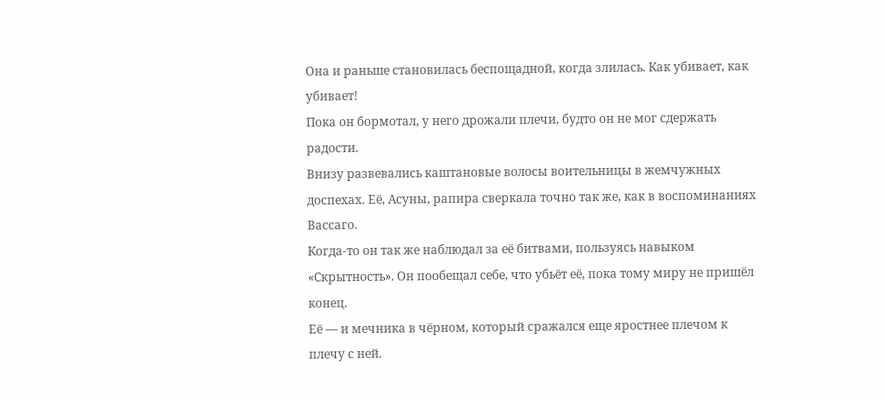Она и раньше становилась беспощадной, когда злилась. Как убивает, как убивает!
Пока он бормотал, у него дрожали плечи, будто он не мог сдержать радости.
Внизу развевались каштановые волосы воительницы в жемчужных доспехах. Её, Асуны, рапира сверкала точно так же, как в воспоминаниях Вассаго.
Когда-то он так же наблюдал за её битвами, пользуясь навыком «Скрытность». Он пообещал себе, что убьёт её, пока тому миру не пришёл конец.
Её — и мечника в чёрном, который сражался еще яростнее плечом к плечу с ней.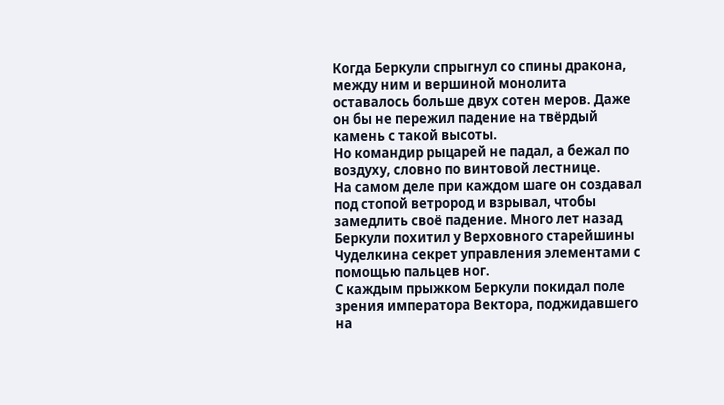Когда Беркули спрыгнул со спины дракона, между ним и вершиной монолита оставалось больше двух сотен меров. Даже он бы не пережил падение на твёрдый камень с такой высоты.
Но командир рыцарей не падал, а бежал по воздуху, словно по винтовой лестнице.
На самом деле при каждом шаге он создавал под стопой ветрород и взрывал, чтобы замедлить своё падение. Много лет назад Беркули похитил у Верховного старейшины Чуделкина секрет управления элементами с помощью пальцев ног.
С каждым прыжком Беркули покидал поле зрения императора Вектора, поджидавшего на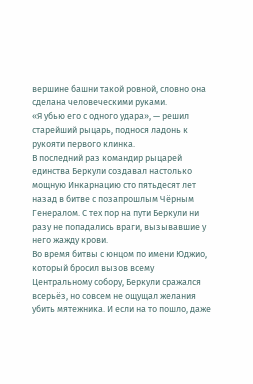вершине башни такой ровной, словно она сделана человеческими руками.
«Я убью его с одного удара», — решил старейший рыцарь, поднося ладонь к рукояти первого клинка.
В последний раз командир рыцарей единства Беркули создавал настолько мощную Инкарнацию сто пятьдесят лет назад в битве с позапрошлым Чёрным Генералом. С тех пор на пути Беркули ни разу не попадались враги, вызывавшие у него жажду крови.
Во время битвы с юнцом по имени Юджио, который бросил вызов всему Центральному собору, Беркули сражался всерьёз, но совсем не ощущал желания убить мятежника. И если на то пошло, даже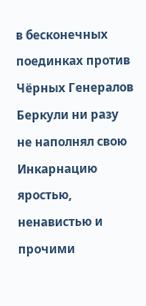в бесконечных поединках против Чёрных Генералов Беркули ни разу не наполнял свою Инкарнацию яростью, ненавистью и прочими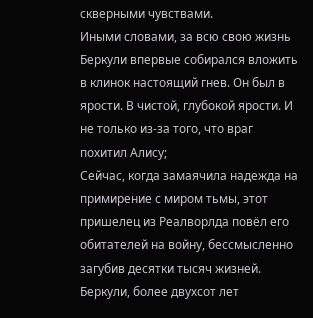скверными чувствами.
Иными словами, за всю свою жизнь Беркули впервые собирался вложить в клинок настоящий гнев. Он был в ярости. В чистой, глубокой ярости. И не только из-за того, что враг похитил Алису;
Сейчас, когда замаячила надежда на примирение с миром тьмы, этот пришелец из Реалворлда повёл его обитателей на войну, бессмысленно загубив десятки тысяч жизней. Беркули, более двухсот лет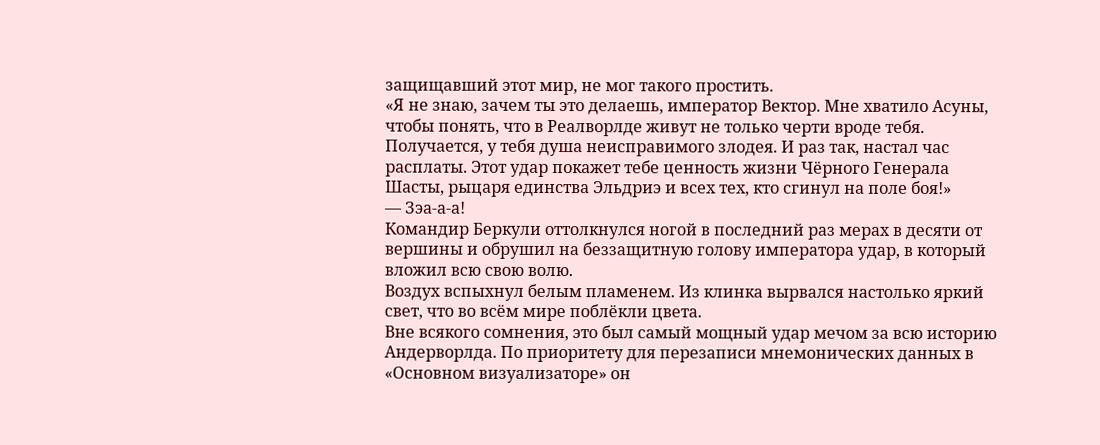защищавший этот мир, не мог такого простить.
«Я не знаю, зачем ты это делаешь, император Вектор. Мне хватило Асуны, чтобы понять, что в Реалворлде живут не только черти вроде тебя. Получается, у тебя душа неисправимого злодея. И раз так, настал час расплаты. Этот удар покажет тебе ценность жизни Чёрного Генерала Шасты, рыцаря единства Эльдриэ и всех тех, кто сгинул на поле боя!»
— Зэа-а-а!
Командир Беркули оттолкнулся ногой в последний раз мерах в десяти от вершины и обрушил на беззащитную голову императора удар, в который вложил всю свою волю.
Воздух вспыхнул белым пламенем. Из клинка вырвался настолько яркий свет, что во всём мире поблёкли цвета.
Вне всякого сомнения, это был самый мощный удар мечом за всю историю Андерворлда. По приоритету для перезаписи мнемонических данных в «Основном визуализаторе» он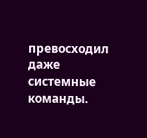превосходил даже системные команды.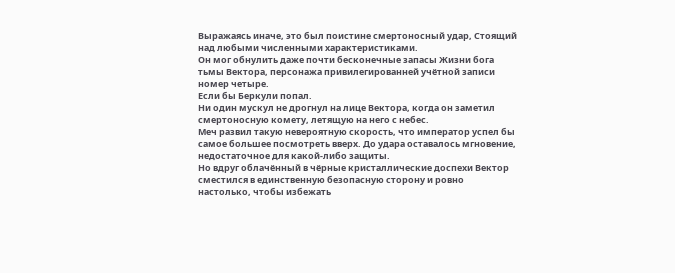Выражаясь иначе, это был поистине смертоносный удар, Стоящий над любыми численными характеристиками.
Он мог обнулить даже почти бесконечные запасы Жизни бога тьмы Вектора, персонажа привилегированней учётной записи номер четыре.
Если бы Беркули попал.
Ни один мускул не дрогнул на лице Вектора, когда он заметил смертоносную комету, летящую на него с небес.
Меч развил такую невероятную скорость, что император успел бы самое большее посмотреть вверх. До удара оставалось мгновение, недостаточное для какой-либо защиты.
Но вдруг облачённый в чёрные кристаллические доспехи Вектор сместился в единственную безопасную сторону и ровно настолько, чтобы избежать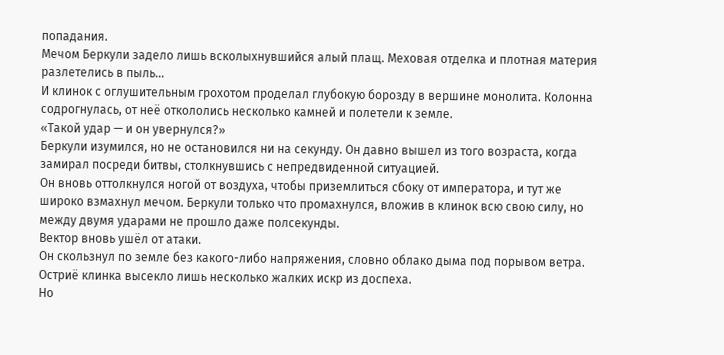попадания.
Мечом Беркули задело лишь всколыхнувшийся алый плащ. Меховая отделка и плотная материя разлетелись в пыль…
И клинок с оглушительным грохотом проделал глубокую борозду в вершине монолита. Колонна содрогнулась, от неё откололись несколько камней и полетели к земле.
«Такой удар — и он увернулся?»
Беркули изумился, но не остановился ни на секунду. Он давно вышел из того возраста, когда замирал посреди битвы, столкнувшись с непредвиденной ситуацией.
Он вновь оттолкнулся ногой от воздуха, чтобы приземлиться сбоку от императора, и тут же широко взмахнул мечом. Беркули только что промахнулся, вложив в клинок всю свою силу, но между двумя ударами не прошло даже полсекунды.
Вектор вновь ушёл от атаки.
Он скользнул по земле без какого-либо напряжения, словно облако дыма под порывом ветра. Остриё клинка высекло лишь несколько жалких искр из доспеха.
Но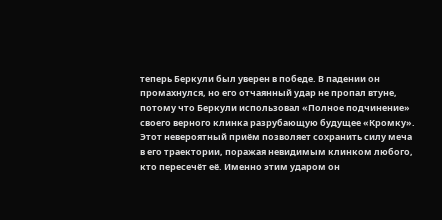теперь Беркули был уверен в победе. В падении он промахнулся, но его отчаянный удар не пропал втуне, потому что Беркули использовал «Полное подчинение» своего верного клинка разрубающую будущее «Кромку». Этот невероятный приём позволяет сохранить силу меча в его траектории, поражая невидимым клинком любого, кто пересечёт её. Именно этим ударом он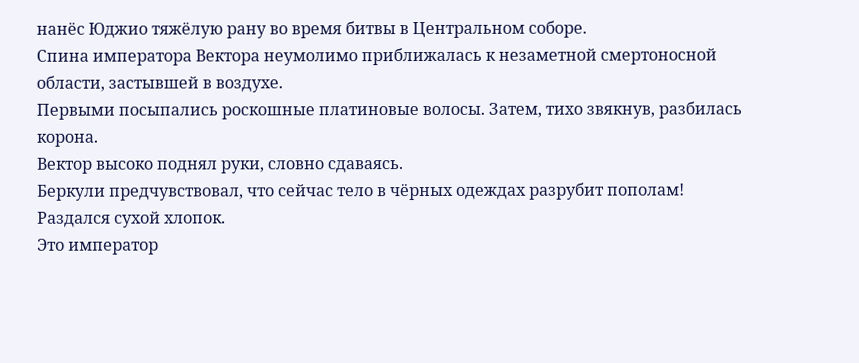нанёс Юджио тяжёлую рану во время битвы в Центральном соборе.
Спина императора Вектора неумолимо приближалась к незаметной смертоносной области, застывшей в воздухе.
Первыми посыпались роскошные платиновые волосы. Затем, тихо звякнув, разбилась корона.
Вектор высоко поднял руки, словно сдаваясь.
Беркули предчувствовал, что сейчас тело в чёрных одеждах разрубит пополам!
Раздался сухой хлопок.
Это император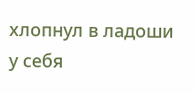хлопнул в ладоши у себя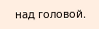над головой.